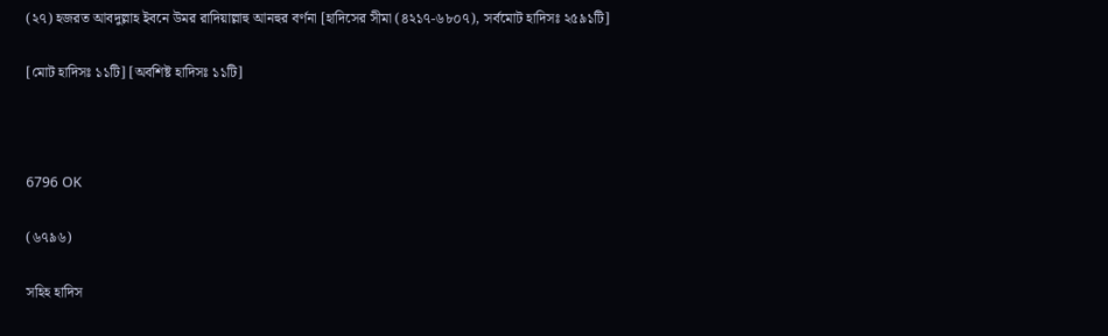(২৭) হজরত আবদুল্লাহ ইবনে উমর রাদিয়াল্লাহু আনহুর বর্ণনা [হাদিসের সীমা (৪২১৭-৬৮০৭), সর্বমোট হাদিসঃ ২৫৯১টি]

[মোট হাদিসঃ ১১টি] [অবশিষ্ট হাদিসঃ ১১টি]



6796 OK

(৬৭৯৬)

সহিহ হাদিস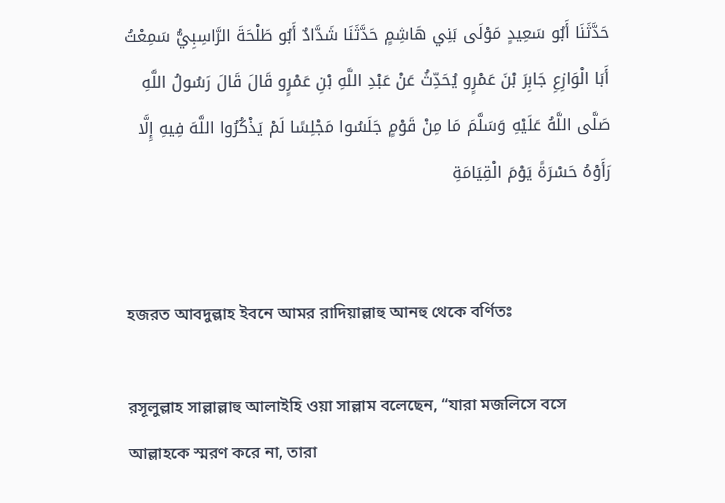حَدَّثَنَا أَبُو سَعِيدٍ مَوْلَى بَنِي هَاشِمٍ حَدَّثَنَا شَدَّادٌ أَبُو طَلْحَةَ الرَّاسِبِيُّ سَمِعْتُ أَبَا الْوَازِعِ جَابِرَ بْنَ عَمْرٍو يُحَدِّثُ عَنْ عَبْدِ اللَّهِ بْنِ عَمْرٍو قَالَ قَالَ رَسُولُ اللَّهِ صَلَّى اللَّهُ عَلَيْهِ وَسَلَّمَ مَا مِنْ قَوْمٍ جَلَسُوا مَجْلِسًا لَمْ يَذْكُرُوا اللَّهَ فِيهِ إِلَّا رَأَوْهُ حَسْرَةً يَوْمَ الْقِيَامَةِ


হজরত আবদুল্লাহ ইবনে আমর রাদিয়াল্লাহু আনহু থেকে বর্ণিতঃ

রসূলুল্লাহ সাল্লাল্লাহু আলাইহি ওয়া সাল্লাম বলেছেন, “যারা মজলিসে বসে আল্লাহকে স্মরণ করে না, তারা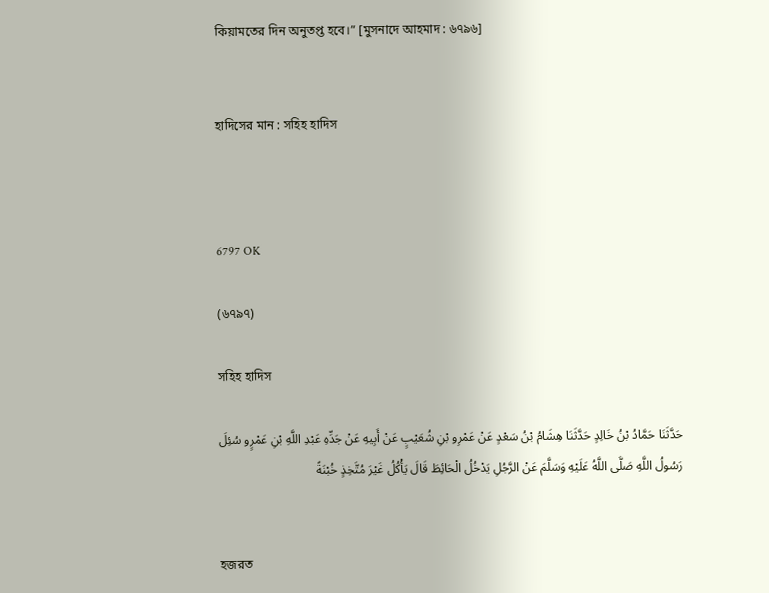কিয়ামতের দিন অনুতপ্ত হবে।” [মুসনাদে আহমাদ : ৬৭৯৬]


হাদিসের মান : সহিহ হাদিস



6797 OK

(৬৭৯৭)

সহিহ হাদিস

حَدَّثَنَا حَمَّادُ بْنُ خَالِدٍ حَدَّثَنَا هِشَامُ بْنُ سَعْدٍ عَنْ عَمْرِو بْنِ شُعَيْبٍ عَنْ أَبِيهِ عَنْ جَدِّهِ عَبْدِ اللَّهِ بْنِ عَمْرٍو سُئِلَ رَسُولُ اللَّهِ صَلَّى اللَّهُ عَلَيْهِ وَسَلَّمَ عَنْ الرَّجُلِ يَدْخُلُ الْحَائِطَ قَالَ يَأْكُلُ غَيْرَ مُتَّخِذٍ خُبْنَةً


হজরত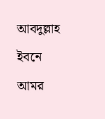আবদুল্লাহ ইবনে আমর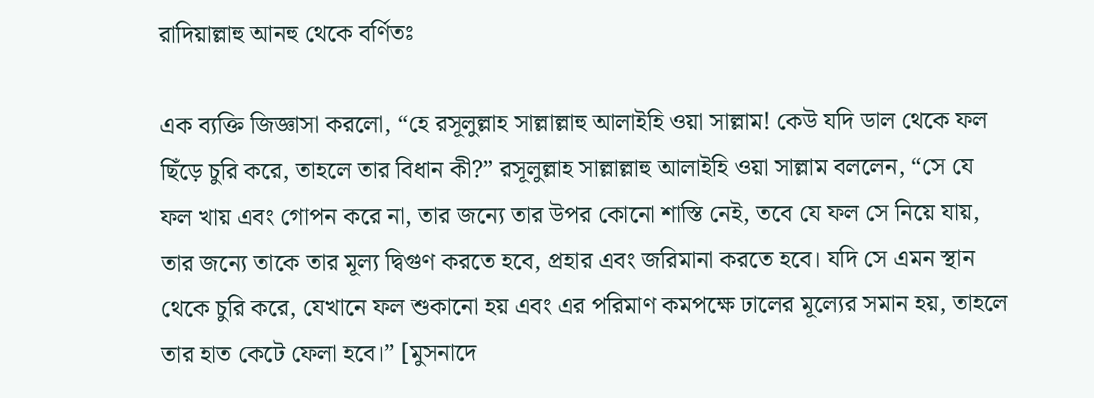রাদিয়াল্লাহু আনহু থেকে বর্ণিতঃ

এক ব্যক্তি জিজ্ঞাসা করলো, “হে রসূলুল্লাহ সাল্লাল্লাহু আলাইহি ওয়া সাল্লাম! কেউ যদি ডাল থেকে ফল ছিঁড়ে চুরি করে, তাহলে তার বিধান কী?” রসূলুল্লাহ সাল্লাল্লাহু আলাইহি ওয়া সাল্লাম বললেন, “সে যে ফল খায় এবং গোপন করে না, তার জন্যে তার উপর কোনো শাস্তি নেই, তবে যে ফল সে নিয়ে যায়, তার জন্যে তাকে তার মূল্য দ্বিগুণ করতে হবে, প্রহার এবং জরিমানা করতে হবে। যদি সে এমন স্থান থেকে চুরি করে, যেখানে ফল শুকানো হয় এবং এর পরিমাণ কমপক্ষে ঢালের মূল্যের সমান হয়, তাহলে তার হাত কেটে ফেলা হবে।” [মুসনাদে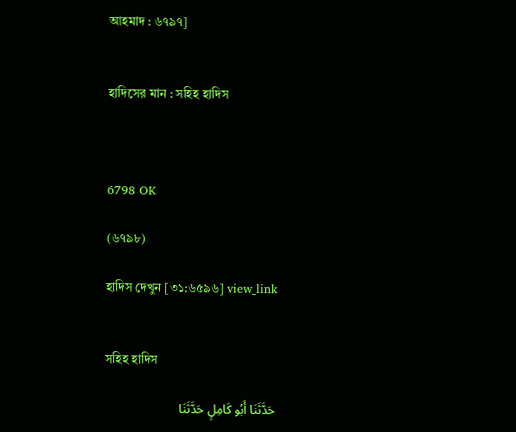আহমাদ : ৬৭৯৭]


হাদিসের মান : সহিহ হাদিস



6798 OK

(৬৭৯৮)

হাদিস দেখুন [৩১:৬৫৯৬] view_link


সহিহ হাদিস

حَدَّثَنَا أَبُو كَامِلٍ حَدَّثَنَا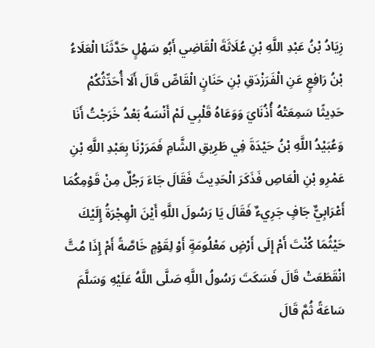زِيَادُ بْنُ عَبْدِ اللَّهِ بْنِ عُلَاثَةَ الْقَاضِي أَبُو سَهْلٍ حَدَّثَنَا الْعَلَاءُ بْنُ رَافِعٍ عَنِ الْفَرَزْدَقِ بْنِ حَنَانٍ الْقَاصِّ قَالَ أَلَا أُحَدِّثُكُمْ حَدِيثًا سَمِعَتْهُ أُذُنَايَ وَوَعَاهُ قَلْبِي لَمْ أَنْسَهُ بَعْدُ خَرَجْتُ أَنَا وَعُبَيْدُ اللَّهِ بْنُ حَيْدَةَ فِي طَرِيقِ الشَّامِ فَمَرَرْنَا بِعَبْدِ اللَّهِ بْنِ عَمْرِو بْنِ الْعَاصِ فَذَكَرَ الْحَدِيثَ فَقَالَ جَاءَ رَجُلٌ مِنْ قَوْمِكُمَا أَعْرَابِيٌّ جَافٍ جَرِيءٌ فَقَالَ يَا رَسُولَ اللَّهِ أَيْنَ الْهِجْرَةُ إِلَيْكَ حَيْثُمَا كُنْتَ أَمْ إِلَى أَرْضٍ مَعْلُومَةٍ أَوْ لِقَوْمٍ خَاصَّةً أَمْ إِذَا مُتَّ انْقَطَعَتْ قَالَ فَسَكَتَ رَسُولُ اللَّهِ صَلَّى اللَّهُ عَلَيْهِ وَسَلَّمَ سَاعَةً ثُمَّ قَالَ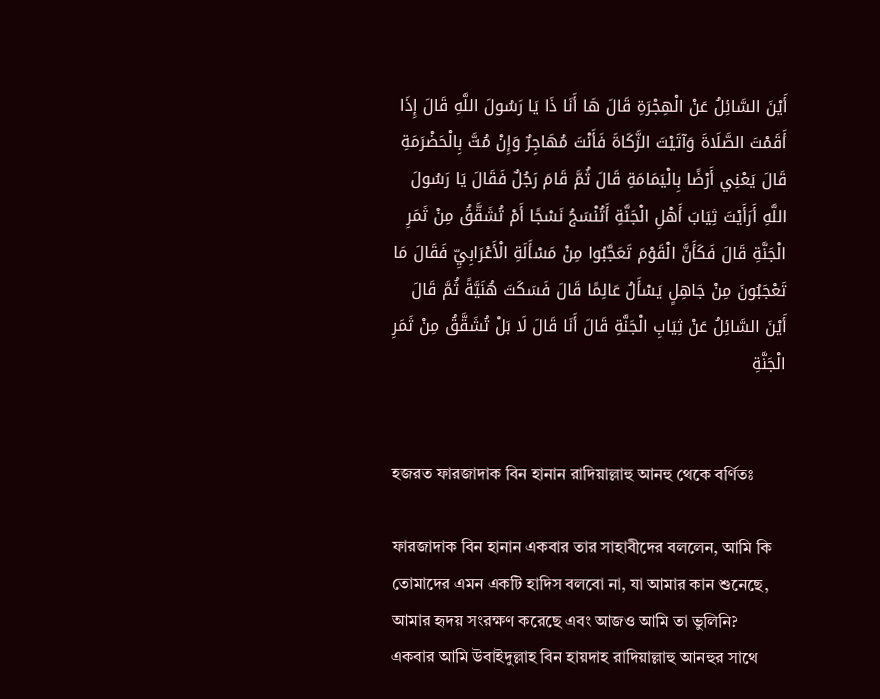أَيْنَ السَّائِلُ عَنْ الْهِجْرَةِ قَالَ هَا أَنَا ذَا يَا رَسُولَ اللَّهِ قَالَ إِذَا أَقَمْتَ الصَّلَاةَ وَآتَيْتَ الزَّكَاةَ فَأَنْتَ مُهَاجِرٌ وَإِنْ مُتَّ بِالْحَضْرَمَةِ قَالَ يَعْنِي أَرْضًا بِالْيَمَامَةِ قَالَ ثُمَّ قَامَ رَجُلٌ فَقَالَ يَا رَسُولَ اللَّهِ أَرَأَيْتَ ثِيَابَ أَهْلِ الْجَنَّةِ أَتُنْسَجُ نَسْجًا أَمْ تُشَقَّقُ مِنْ ثَمَرِ الْجَنَّةِ قَالَ فَكَأَنَّ الْقَوْمَ تَعَجَّبُوا مِنْ مَسْأَلَةِ الْأَعْرَابِيِّ فَقَالَ مَا تَعْجَبُونَ مِنْ جَاهِلٍ يَسْأَلُ عَالِمًا قَالَ فَسَكَتَ هُنَيَّةً ثُمَّ قَالَ أَيْنَ السَّائِلُ عَنْ ثِيَابِ الْجَنَّةِ قَالَ أَنَا قَالَ لَا بَلْ تُشَقَّقُ مِنْ ثَمَرِ الْجَنَّةِ


হজরত ফারজাদাক বিন হানান রাদিয়াল্লাহু আনহু থেকে বর্ণিতঃ

ফারজাদাক বিন হানান একবার তার সাহাবীদের বললেন, আমি কি তোমাদের এমন একটি হাদিস বলবো না, যা আমার কান শুনেছে, আমার হৃদয় সংরক্ষণ করেছে এবং আজও আমি তা ভুলিনি? একবার আমি উবাইদুল্লাহ বিন হায়দাহ রাদিয়াল্লাহু আনহুর সাথে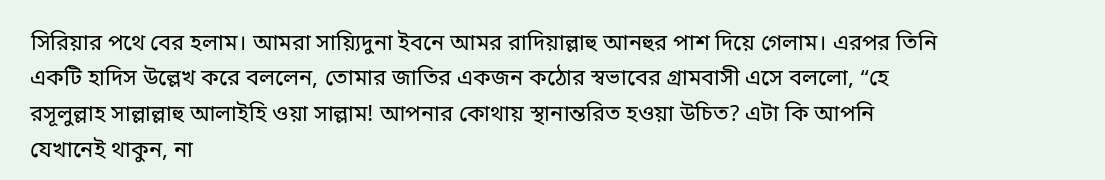সিরিয়ার পথে বের হলাম। আমরা সায়্যিদুনা ইবনে আমর রাদিয়াল্লাহু আনহুর পাশ দিয়ে গেলাম। এরপর তিনি একটি হাদিস উল্লেখ করে বললেন, তোমার জাতির একজন কঠোর স্বভাবের গ্রামবাসী এসে বললো, “হে রসূলুল্লাহ সাল্লাল্লাহু আলাইহি ওয়া সাল্লাম! আপনার কোথায় স্থানান্তরিত হওয়া উচিত? এটা কি আপনি যেখানেই থাকুন, না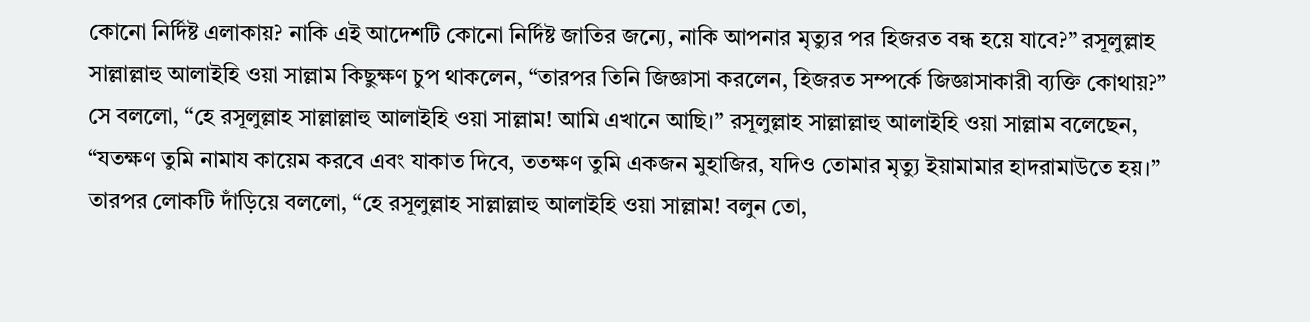কোনো নির্দিষ্ট এলাকায়? নাকি এই আদেশটি কোনো নির্দিষ্ট জাতির জন্যে, নাকি আপনার মৃত্যুর পর হিজরত বন্ধ হয়ে যাবে?” রসূলুল্লাহ সাল্লাল্লাহু আলাইহি ওয়া সাল্লাম কিছুক্ষণ চুপ থাকলেন, “তারপর তিনি জিজ্ঞাসা করলেন, হিজরত সম্পর্কে জিজ্ঞাসাকারী ব্যক্তি কোথায়?” সে বললো, “হে রসূলুল্লাহ সাল্লাল্লাহু আলাইহি ওয়া সাল্লাম! আমি এখানে আছি।” রসূলুল্লাহ সাল্লাল্লাহু আলাইহি ওয়া সাল্লাম বলেছেন, “যতক্ষণ তুমি নামায কায়েম করবে এবং যাকাত দিবে, ততক্ষণ তুমি একজন মুহাজির, যদিও তোমার মৃত্যু ইয়ামামার হাদরামাউতে হয়।” তারপর লোকটি দাঁড়িয়ে বললো, “হে রসূলুল্লাহ সাল্লাল্লাহু আলাইহি ওয়া সাল্লাম! বলুন তো,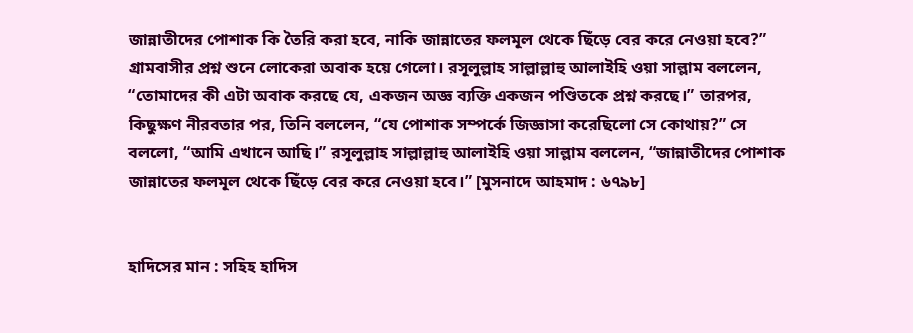জান্নাতীদের পোশাক কি তৈরি করা হবে, নাকি জান্নাতের ফলমূল থেকে ছিঁড়ে বের করে নেওয়া হবে?” গ্রামবাসীর প্রশ্ন শুনে লোকেরা অবাক হয়ে গেলো। রসূলুল্লাহ সাল্লাল্লাহু আলাইহি ওয়া সাল্লাম বললেন, “তোমাদের কী এটা অবাক করছে যে, একজন অজ্ঞ ব্যক্তি একজন পণ্ডিতকে প্রশ্ন করছে।” তারপর, কিছুক্ষণ নীরবতার পর, তিনি বললেন, “যে পোশাক সম্পর্কে জিজ্ঞাসা করেছিলো সে কোথায়?” সে বললো, “আমি এখানে আছি।” রসূলুল্লাহ সাল্লাল্লাহু আলাইহি ওয়া সাল্লাম বললেন, “জান্নাতীদের পোশাক জান্নাতের ফলমূল থেকে ছিঁড়ে বের করে নেওয়া হবে।” [মুসনাদে আহমাদ : ৬৭৯৮]


হাদিসের মান : সহিহ হাদিস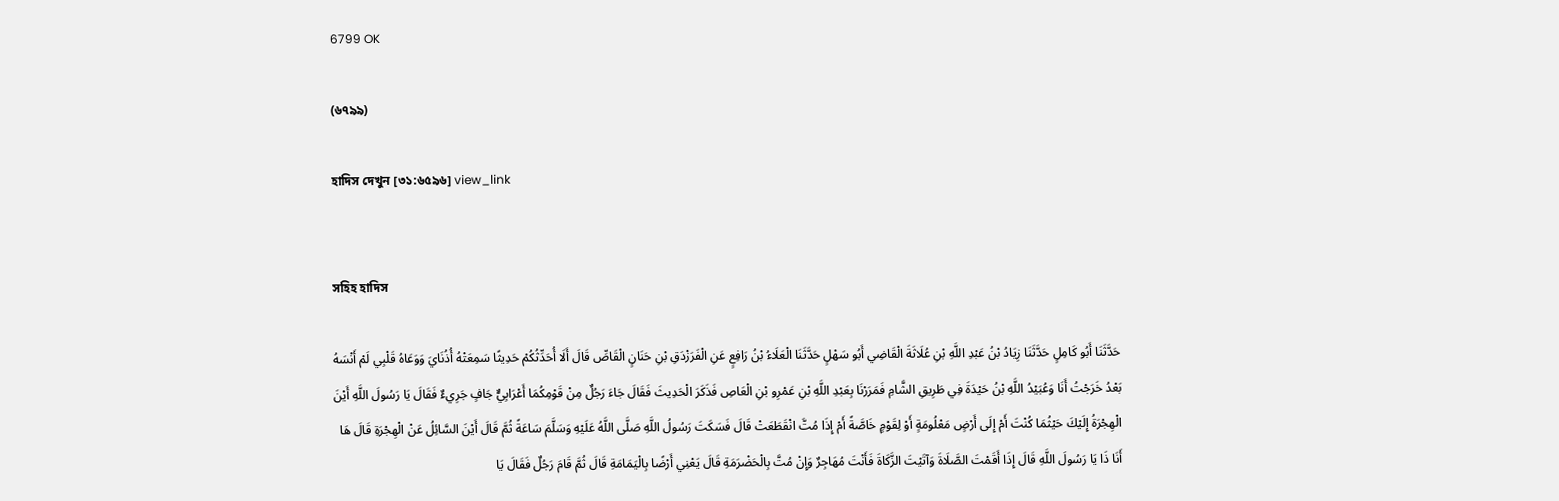6799 OK

(৬৭৯৯)

হাদিস দেখুন [৩১:৬৫৯৬] view_link


সহিহ হাদিস

حَدَّثَنَا أَبُو كَامِلٍ حَدَّثَنَا زِيَادُ بْنُ عَبْدِ اللَّهِ بْنِ عُلَاثَةَ الْقَاضِي أَبُو سَهْلٍ حَدَّثَنَا الْعَلَاءُ بْنُ رَافِعٍ عَنِ الْفَرَزْدَقِ بْنِ حَنَانٍ الْقَاصِّ قَالَ أَلَا أُحَدِّثُكُمْ حَدِيثًا سَمِعَتْهُ أُذُنَايَ وَوَعَاهُ قَلْبِي لَمْ أَنْسَهُ بَعْدُ خَرَجْتُ أَنَا وَعُبَيْدُ اللَّهِ بْنُ حَيْدَةَ فِي طَرِيقِ الشَّامِ فَمَرَرْنَا بِعَبْدِ اللَّهِ بْنِ عَمْرِو بْنِ الْعَاصِ فَذَكَرَ الْحَدِيثَ فَقَالَ جَاءَ رَجُلٌ مِنْ قَوْمِكُمَا أَعْرَابِيٌّ جَافٍ جَرِيءٌ فَقَالَ يَا رَسُولَ اللَّهِ أَيْنَ الْهِجْرَةُ إِلَيْكَ حَيْثُمَا كُنْتَ أَمْ إِلَى أَرْضٍ مَعْلُومَةٍ أَوْ لِقَوْمٍ خَاصَّةً أَمْ إِذَا مُتَّ انْقَطَعَتْ قَالَ فَسَكَتَ رَسُولُ اللَّهِ صَلَّى اللَّهُ عَلَيْهِ وَسَلَّمَ سَاعَةً ثُمَّ قَالَ أَيْنَ السَّائِلُ عَنْ الْهِجْرَةِ قَالَ هَا أَنَا ذَا يَا رَسُولَ اللَّهِ قَالَ إِذَا أَقَمْتَ الصَّلَاةَ وَآتَيْتَ الزَّكَاةَ فَأَنْتَ مُهَاجِرٌ وَإِنْ مُتَّ بِالْحَضْرَمَةِ قَالَ يَعْنِي أَرْضًا بِالْيَمَامَةِ قَالَ ثُمَّ قَامَ رَجُلٌ فَقَالَ يَا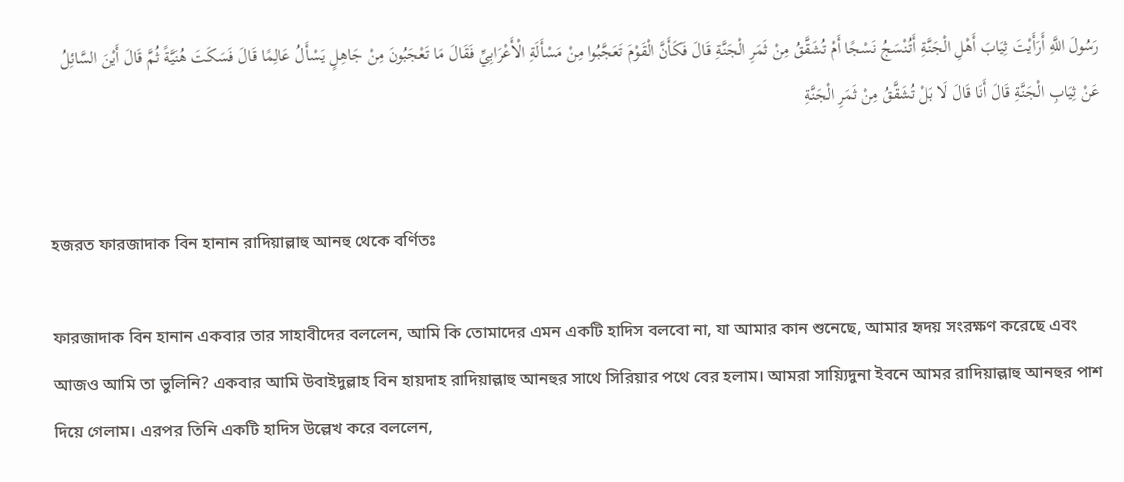رَسُولَ اللَّهِ أَرَأَيْتَ ثِيَابَ أَهْلِ الْجَنَّةِ أَتُنْسَجُ نَسْجًا أَمْ تُشَقَّقُ مِنْ ثَمَرِ الْجَنَّةِ قَالَ فَكَأَنَّ الْقَوْمَ تَعَجَّبُوا مِنْ مَسْأَلَةِ الْأَعْرَابِيِّ فَقَالَ مَا تَعْجَبُونَ مِنْ جَاهِلٍ يَسْأَلُ عَالِمًا قَالَ فَسَكَتَ هُنَيَّةً ثُمَّ قَالَ أَيْنَ السَّائِلُ عَنْ ثِيَابِ الْجَنَّةِ قَالَ أَنَا قَالَ لَا بَلْ تُشَقَّقُ مِنْ ثَمَرِ الْجَنَّةِ


হজরত ফারজাদাক বিন হানান রাদিয়াল্লাহু আনহু থেকে বর্ণিতঃ

ফারজাদাক বিন হানান একবার তার সাহাবীদের বললেন, আমি কি তোমাদের এমন একটি হাদিস বলবো না, যা আমার কান শুনেছে, আমার হৃদয় সংরক্ষণ করেছে এবং আজও আমি তা ভুলিনি? একবার আমি উবাইদুল্লাহ বিন হায়দাহ রাদিয়াল্লাহু আনহুর সাথে সিরিয়ার পথে বের হলাম। আমরা সায়্যিদুনা ইবনে আমর রাদিয়াল্লাহু আনহুর পাশ দিয়ে গেলাম। এরপর তিনি একটি হাদিস উল্লেখ করে বললেন,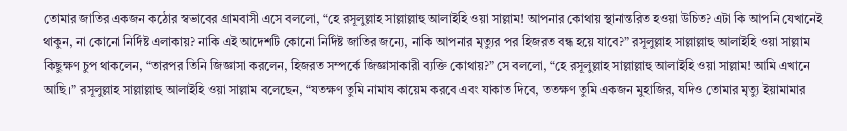তোমার জাতির একজন কঠোর স্বভাবের গ্রামবাসী এসে বললো, “হে রসূলুল্লাহ সাল্লাল্লাহু আলাইহি ওয়া সাল্লাম! আপনার কোথায় স্থানান্তরিত হওয়া উচিত? এটা কি আপনি যেখানেই থাকুন, না কোনো নির্দিষ্ট এলাকায়? নাকি এই আদেশটি কোনো নির্দিষ্ট জাতির জন্যে, নাকি আপনার মৃত্যুর পর হিজরত বন্ধ হয়ে যাবে?” রসূলুল্লাহ সাল্লাল্লাহু আলাইহি ওয়া সাল্লাম কিছুক্ষণ চুপ থাকলেন, “তারপর তিনি জিজ্ঞাসা করলেন, হিজরত সম্পর্কে জিজ্ঞাসাকারী ব্যক্তি কোথায়?” সে বললো, “হে রসূলুল্লাহ সাল্লাল্লাহু আলাইহি ওয়া সাল্লাম! আমি এখানে আছি।” রসূলুল্লাহ সাল্লাল্লাহু আলাইহি ওয়া সাল্লাম বলেছেন, “যতক্ষণ তুমি নামায কায়েম করবে এবং যাকাত দিবে, ততক্ষণ তুমি একজন মুহাজির, যদিও তোমার মৃত্যু ইয়ামামার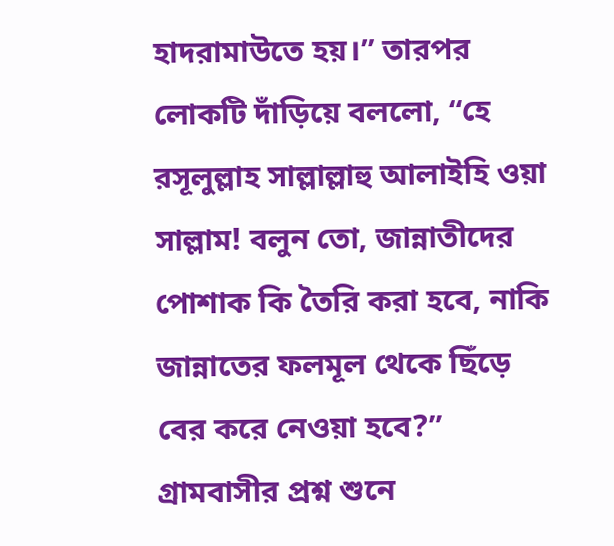হাদরামাউতে হয়।” তারপর লোকটি দাঁড়িয়ে বললো, “হে রসূলুল্লাহ সাল্লাল্লাহু আলাইহি ওয়া সাল্লাম! বলুন তো, জান্নাতীদের পোশাক কি তৈরি করা হবে, নাকি জান্নাতের ফলমূল থেকে ছিঁড়ে বের করে নেওয়া হবে?” গ্রামবাসীর প্রশ্ন শুনে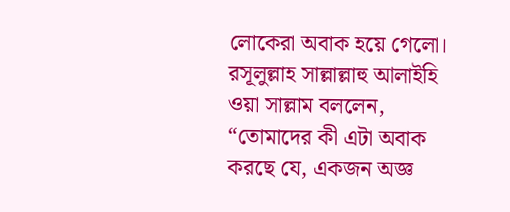লোকেরা অবাক হয়ে গেলো। রসূলুল্লাহ সাল্লাল্লাহু আলাইহি ওয়া সাল্লাম বললেন, “তোমাদের কী এটা অবাক করছে যে, একজন অজ্ঞ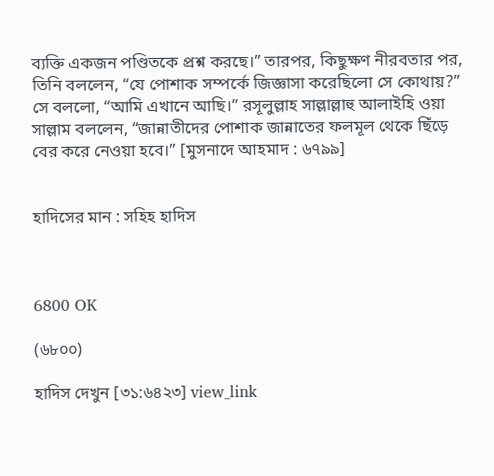ব্যক্তি একজন পণ্ডিতকে প্রশ্ন করছে।” তারপর, কিছুক্ষণ নীরবতার পর, তিনি বললেন, “যে পোশাক সম্পর্কে জিজ্ঞাসা করেছিলো সে কোথায়?” সে বললো, “আমি এখানে আছি।” রসূলুল্লাহ সাল্লাল্লাহু আলাইহি ওয়া সাল্লাম বললেন, “জান্নাতীদের পোশাক জান্নাতের ফলমূল থেকে ছিঁড়ে বের করে নেওয়া হবে।” [মুসনাদে আহমাদ : ৬৭৯৯]


হাদিসের মান : সহিহ হাদিস



6800 OK

(৬৮০০)

হাদিস দেখুন [৩১:৬৪২৩] view_link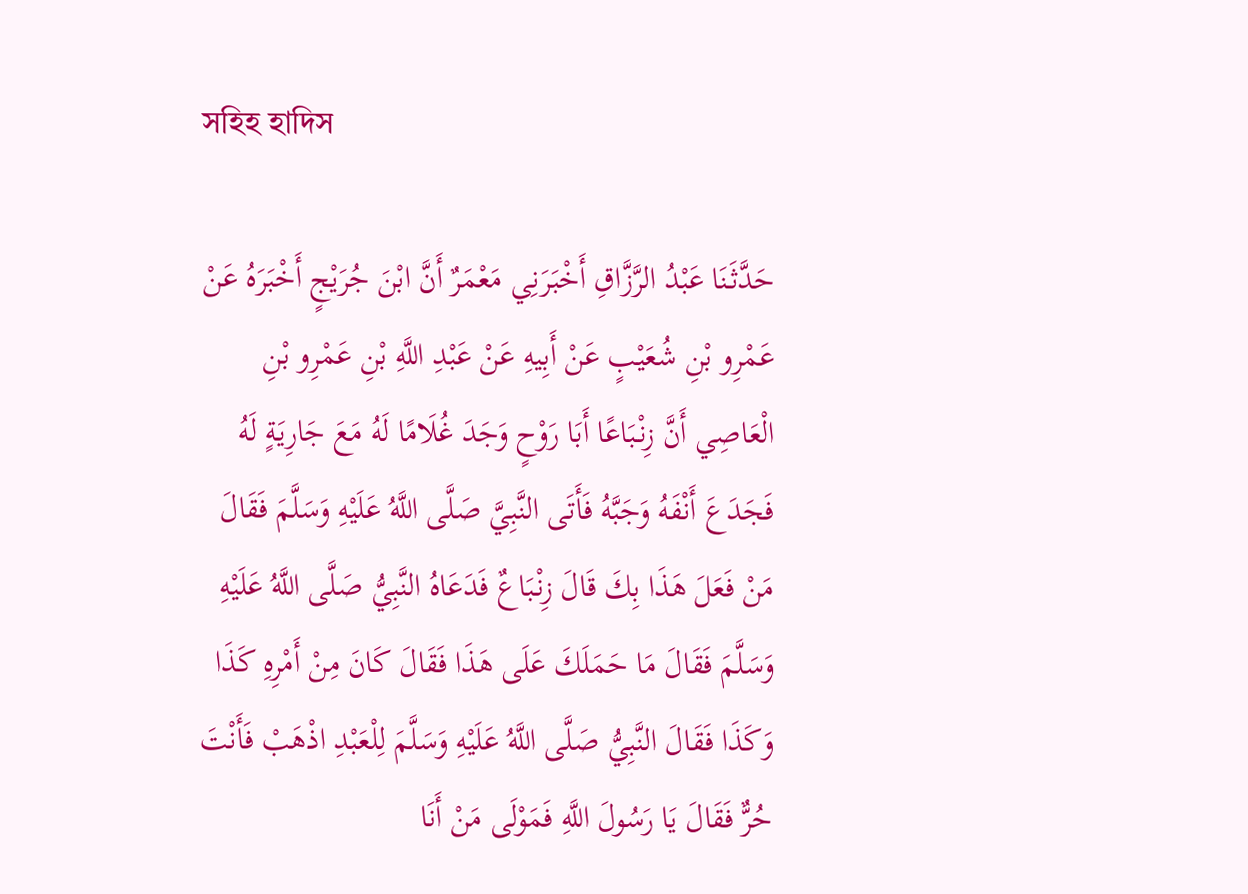সহিহ হাদিস

حَدَّثَنَا عَبْدُ الرَّزَّاقِ أَخْبَرَنِي مَعْمَرٌ أَنَّ ابْنَ جُرَيْجٍ أَخْبَرَهُ عَنْ عَمْرِو بْنِ شُعَيْبٍ عَنْ أَبِيهِ عَنْ عَبْدِ اللَّهِ بْنِ عَمْرِو بْنِ الْعَاصِي أَنَّ زِنْبَاعًا أَبَا رَوْحٍ وَجَدَ غُلَامًا لَهُ مَعَ جَارِيَةٍ لَهُ فَجَدَعَ أَنْفَهُ وَجَبَّهُ فَأَتَى النَّبِيَّ صَلَّى اللَّهُ عَلَيْهِ وَسَلَّمَ فَقَالَ مَنْ فَعَلَ هَذَا بِكَ قَالَ زِنْبَاعٌ فَدَعَاهُ النَّبِيُّ صَلَّى اللَّهُ عَلَيْهِ وَسَلَّمَ فَقَالَ مَا حَمَلَكَ عَلَى هَذَا فَقَالَ كَانَ مِنْ أَمْرِهِ كَذَا وَكَذَا فَقَالَ النَّبِيُّ صَلَّى اللَّهُ عَلَيْهِ وَسَلَّمَ لِلْعَبْدِ اذْهَبْ فَأَنْتَ حُرٌّ فَقَالَ يَا رَسُولَ اللَّهِ فَمَوْلَى مَنْ أَنَا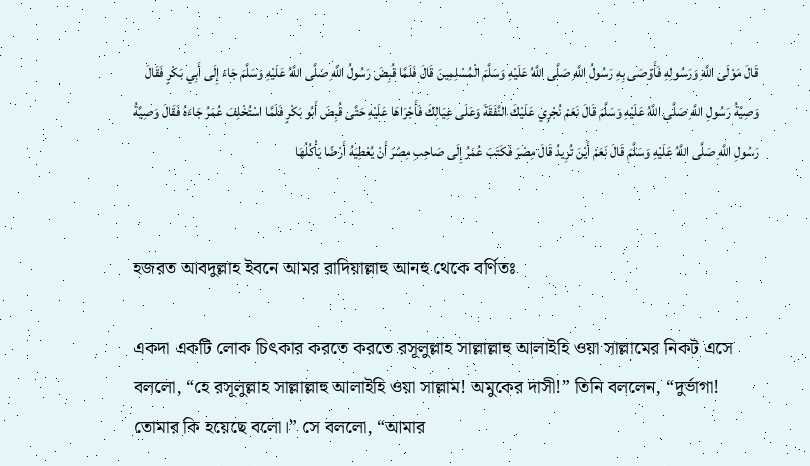قَالَ مَوْلَى اللَّهِ وَرَسُولِهِ فَأَوْصَى بِهِ رَسُولُ اللَّهِ صَلَّى اللَّهُ عَلَيْهِ وَسَلَّمَ الْمُسْلِمِينَ قَالَ فَلَمَّا قُبِضَ رَسُولُ اللَّهِ صَلَّى اللَّهُ عَلَيْهِ وَسَلَّمَ جَاءَ إِلَى أَبِي بَكْرٍ فَقَالَ وَصِيَّةُ رَسُولِ اللَّهِ صَلَّى اللَّهُ عَلَيْهِ وَسَلَّمَ قَالَ نَعَمْ نُجْرِي عَلَيْكَ النَّفَقَةَ وَعَلَى عِيَالِكَ فَأَجْرَاهَا عَلَيْهِ حَتَّى قُبِضَ أَبُو بَكْرٍ فَلَمَّا اسْتُخْلِفَ عُمَرُ جَاءَهُ فَقَالَ وَصِيَّةُ رَسُولِ اللَّهِ صَلَّى اللَّهُ عَلَيْهِ وَسَلَّمَ قَالَ نَعَمْ أَيْنَ تُرِيدُ قَالَ مِصْرَ فَكَتَبَ عُمَرُ إِلَى صَاحِبِ مِصْرَ أَنْ يُعْطِيَهُ أَرْضًا يَأْكُلُهَا


হজরত আবদুল্লাহ ইবনে আমর রাদিয়াল্লাহু আনহু থেকে বর্ণিতঃ

একদা একটি লোক চিৎকার করতে করতে রসূলুল্লাহ সাল্লাল্লাহু আলাইহি ওয়া সাল্লামের নিকট এসে বললো, “হে রসূলুল্লাহ সাল্লাল্লাহু আলাইহি ওয়া সাল্লাম! অমুকের দাসী!” তিনি বললেন, “দুর্ভাগা! তোমার কি হয়েছে বলো।” সে বললো, “আমার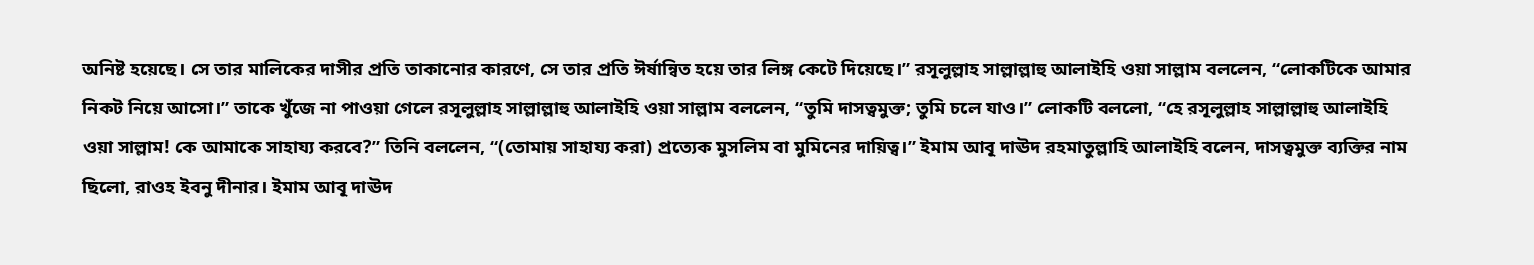অনিষ্ট হয়েছে। সে তার মালিকের দাসীর প্রতি তাকানোর কারণে, সে তার প্রতি ঈর্ষান্বিত হয়ে তার লিঙ্গ কেটে দিয়েছে।” রসূলুল্লাহ সাল্লাল্লাহু আলাইহি ওয়া সাল্লাম বললেন, “লোকটিকে আমার নিকট নিয়ে আসো।” তাকে খুঁজে না পাওয়া গেলে রসূলুল্লাহ সাল্লাল্লাহু আলাইহি ওয়া সাল্লাম বললেন, “তুমি দাসত্বমুক্ত; তুমি চলে যাও।” লোকটি বললো, “হে রসূলুল্লাহ সাল্লাল্লাহু আলাইহি ওয়া সাল্লাম! কে আমাকে সাহায্য করবে?” তিনি বললেন, “(তোমায় সাহায্য করা) প্রত্যেক মুসলিম বা মুমিনের দায়িত্ব।” ইমাম আবূ দাঊদ রহমাতুল্লাহি আলাইহি বলেন, দাসত্বমুক্ত ব্যক্তির নাম ছিলো, রাওহ ইবনু দীনার। ইমাম আবূ দাঊদ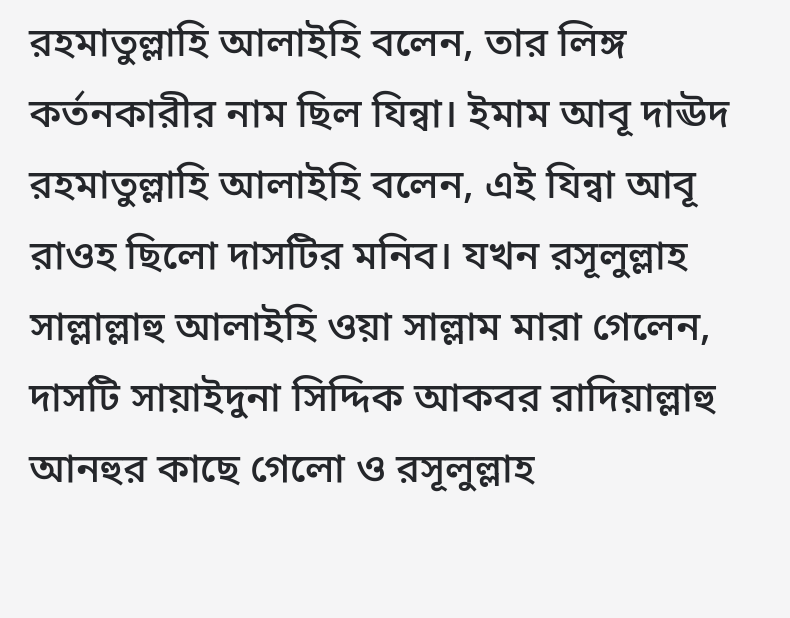রহমাতুল্লাহি আলাইহি বলেন, তার লিঙ্গ কর্তনকারীর নাম ছিল যিন্বা। ইমাম আবূ দাঊদ রহমাতুল্লাহি আলাইহি বলেন, এই যিন্বা আবূ রাওহ ছিলো দাসটির মনিব। যখন রসূলুল্লাহ সাল্লাল্লাহু আলাইহি ওয়া সাল্লাম মারা গেলেন, দাসটি সায়াইদুনা সিদ্দিক আকবর রাদিয়াল্লাহু আনহুর কাছে গেলো ও রসূলুল্লাহ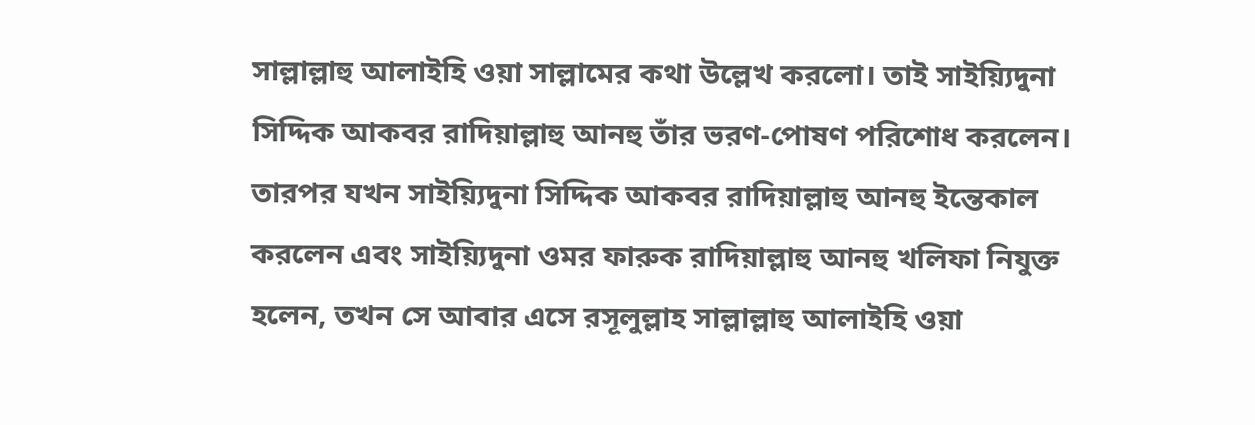সাল্লাল্লাহু আলাইহি ওয়া সাল্লামের কথা উল্লেখ করলো। তাই সাইয়্যিদুনা সিদ্দিক আকবর রাদিয়াল্লাহু আনহু তাঁর ভরণ-পোষণ পরিশোধ করলেন। তারপর যখন সাইয়্যিদুনা সিদ্দিক আকবর রাদিয়াল্লাহু আনহু ইন্তেকাল করলেন এবং সাইয়্যিদুনা ওমর ফারুক রাদিয়াল্লাহু আনহু খলিফা নিযুক্ত হলেন, তখন সে আবার এসে রসূলুল্লাহ সাল্লাল্লাহু আলাইহি ওয়া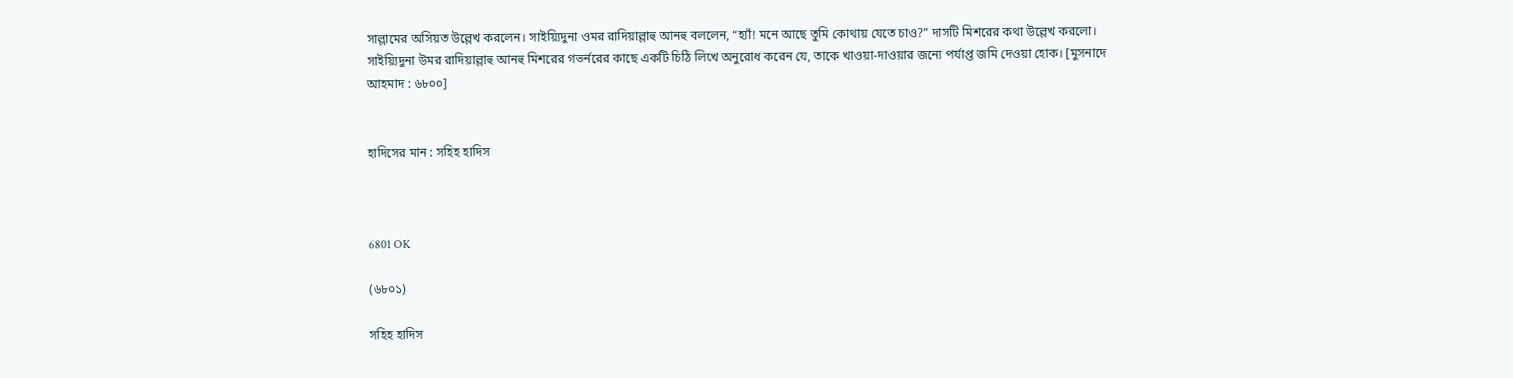সাল্লামের অসিয়ত উল্লেখ করলেন। সাইয়্যিদুনা ওমর রাদিয়াল্লাহু আনহু বললেন, “হ্যাঁ! মনে আছে তুমি কোথায় যেতে চাও?” দাসটি মিশরের কথা উল্লেখ করলো। সাইয়্যিদুনা উমর রাদিয়াল্লাহু আনহু মিশরের গভর্নরের কাছে একটি চিঠি লিখে অনুরোধ করেন যে, তাকে খাওয়া-দাওয়ার জন্যে পর্যাপ্ত জমি দেওয়া হোক। [মুসনাদে আহমাদ : ৬৮০০]


হাদিসের মান : সহিহ হাদিস



6801 OK

(৬৮০১)

সহিহ হাদিস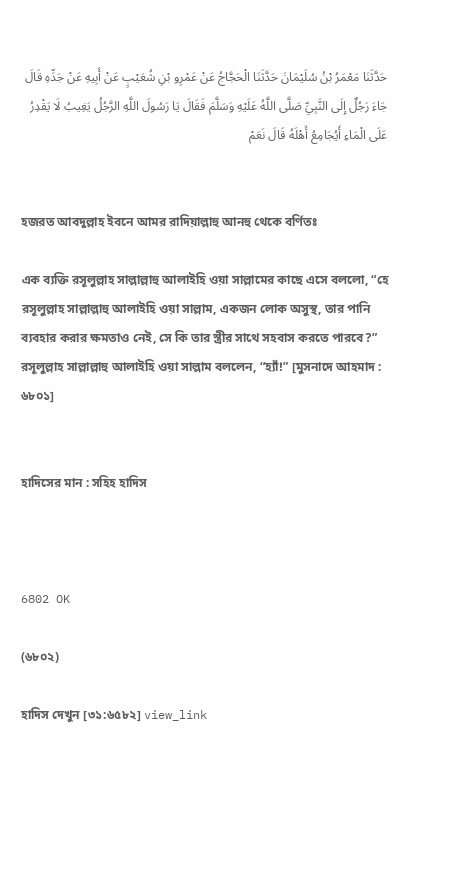حَدَّثَنَا مَعْمَرُ بْنُ سُلَيْمَانَ حَدَّثَنَا الْحَجَّاجُ عَنْ عَمْرِو بْنِ شُعَيْبٍ عَنْ أَبِيهِ عَنْ جَدِّهِ قَالَ جَاءَ رَجُلٌ إِلَى النَّبِيِّ صَلَّى اللَّهُ عَلَيْهِ وَسَلَّمَ فَقَالَ يَا رَسُولَ اللَّهِ الرَّجُلُ يَغِيبُ لَا يَقْدِرُ عَلَى الْمَاءِ أَيُجَامِعُ أَهْلَهُ قَالَ نَعَمْ


হজরত আবদুল্লাহ ইবনে আমর রাদিয়াল্লাহু আনহু থেকে বর্ণিতঃ

এক ব্যক্তি রসূলুল্লাহ সাল্লাল্লাহু আলাইহি ওয়া সাল্লামের কাছে এসে বললো, “হে রসূলুল্লাহ সাল্লাল্লাহু আলাইহি ওয়া সাল্লাম, একজন লোক অসুস্থ, তার পানি ব্যবহার করার ক্ষমতাও নেই, সে কি তার স্ত্রীর সাথে সহবাস করতে পারবে?” রসূলুল্লাহ সাল্লাল্লাহু আলাইহি ওয়া সাল্লাম বললেন, “হ্যাঁ!” [মুসনাদে আহমাদ : ৬৮০১]


হাদিসের মান : সহিহ হাদিস



6802 OK

(৬৮০২)

হাদিস দেখুন [৩১:৬৫৮২] view_link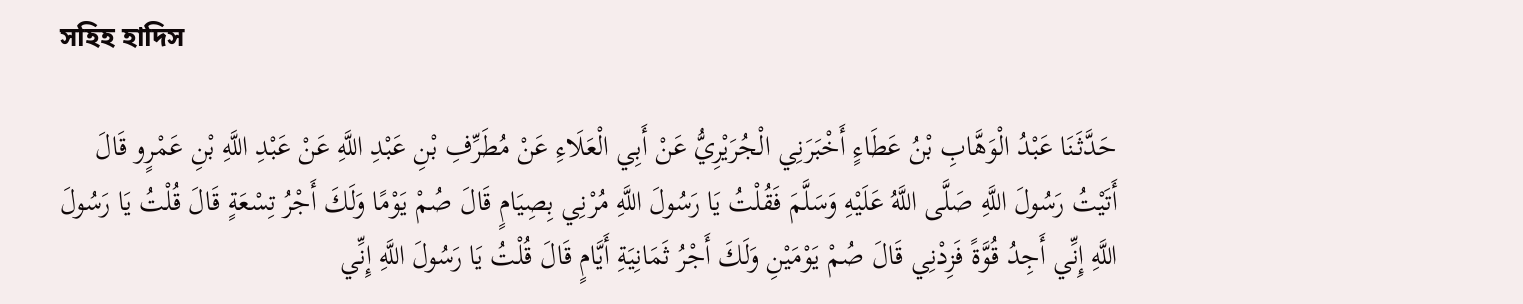সহিহ হাদিস

حَدَّثَنَا عَبْدُ الْوَهَّابِ بْنُ عَطَاءٍ أَخْبَرَنِي الْجُرَيْرِيُّ عَنْ أَبِي الْعَلَاءِ عَنْ مُطَرِّفِ بْنِ عَبْدِ اللَّهِ عَنْ عَبْدِ اللَّهِ بْنِ عَمْرٍو قَالَ أَتَيْتُ رَسُولَ اللَّهِ صَلَّى اللَّهُ عَلَيْهِ وَسَلَّمَ فَقُلْتُ يَا رَسُولَ اللَّهِ مُرْنِي بِصِيَامٍ قَالَ صُمْ يَوْمًا وَلَكَ أَجْرُ تِسْعَةٍ قَالَ قُلْتُ يَا رَسُولَ اللَّهِ إِنِّي أَجِدُ قُوَّةً فَزِدْنِي قَالَ صُمْ يَوْمَيْنِ وَلَكَ أَجْرُ ثَمَانِيَةِ أَيَّامٍ قَالَ قُلْتُ يَا رَسُولَ اللَّهِ إِنِّي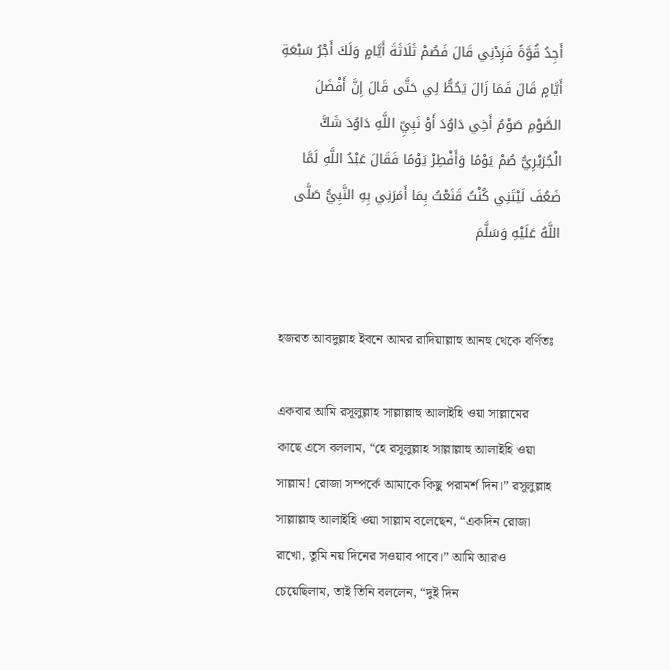أَجِدُ قُوَّةً فَزِدْنِي قَالَ فَصُمْ ثَلَاثَةَ أَيَّامٍ وَلَكَ أَجْرُ سَبْعَةِ أَيَّامٍ قَالَ فَمَا زَالَ يَحُطُّ لِي حَتَّى قَالَ إِنَّ أَفْضَلَ الصَّوْمِ صَوْمُ أَخِي دَاوُدَ أَوْ نَبِيِّ اللَّهِ دَاوُدَ شَكَّ الْجُرَيْرِيُّ صُمْ يَوْمًا وَأَفْطِرْ يَوْمًا فَقَالَ عَبْدُ اللَّهِ لَمَّا ضَعُفَ لَيْتَنِي كُنْتُ قَنَعْتُ بِمَا أَمَرَنِي بِهِ النَّبِيُّ صَلَّى اللَّهُ عَلَيْهِ وَسَلَّمَ


হজরত আবদুল্লাহ ইবনে আমর রাদিয়াল্লাহু আনহু থেকে বর্ণিতঃ

একবার আমি রসূলুল্লাহ সাল্লাল্লাহু আলাইহি ওয়া সাল্লামের কাছে এসে বললাম, “হে রসূলুল্লাহ সাল্লাল্লাহু আলাইহি ওয়া সাল্লাম! রোজা সম্পর্কে আমাকে কিছু পরামর্শ দিন।” রসূলুল্লাহ সাল্লাল্লাহু আলাইহি ওয়া সাল্লাম বলেছেন, “একদিন রোজা রাখো, তুমি নয় দিনের সওয়াব পাবে।” আমি আরও চেয়েছিলাম, তাই তিনি বললেন, “দুই দিন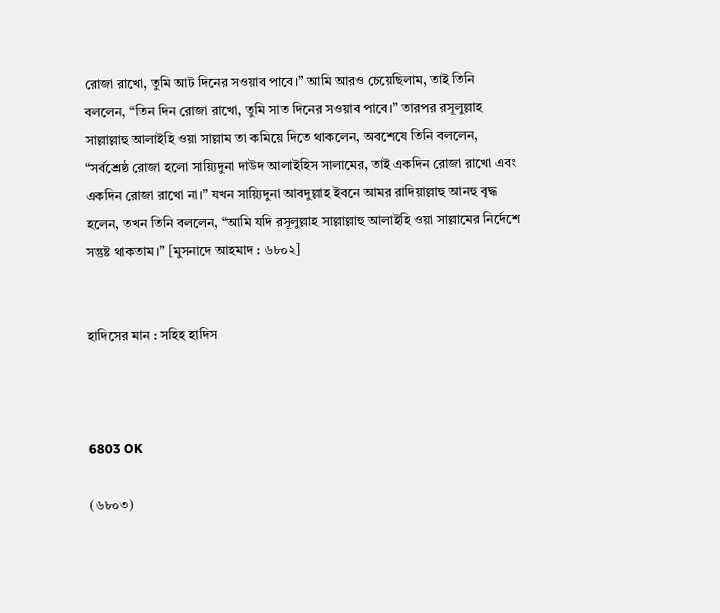রোজা রাখো, তুমি আট দিনের সওয়াব পাবে।” আমি আরও চেয়েছিলাম, তাই তিনি বললেন, “তিন দিন রোজা রাখো, তুমি সাত দিনের সওয়াব পাবে।” তারপর রসূলুল্লাহ সাল্লাল্লাহু আলাইহি ওয়া সাল্লাম তা কমিয়ে দিতে থাকলেন, অবশেষে তিনি বললেন, “সর্বশ্রেষ্ঠ রোজা হলো সায়্যিদুনা দাউদ আলাইহিস সালামের, তাই একদিন রোজা রাখো এবং একদিন রোজা রাখো না।” যখন সায়্যিদুনা আবদুল্লাহ ইবনে আমর রাদিয়াল্লাহু আনহু বৃদ্ধ হলেন, তখন তিনি বললেন, “আমি যদি রসূলুল্লাহ সাল্লাল্লাহু আলাইহি ওয়া সাল্লামের নির্দেশে সন্তুষ্ট থাকতাম।” [মুসনাদে আহমাদ : ৬৮০২]


হাদিসের মান : সহিহ হাদিস



6803 OK

(৬৮০৩)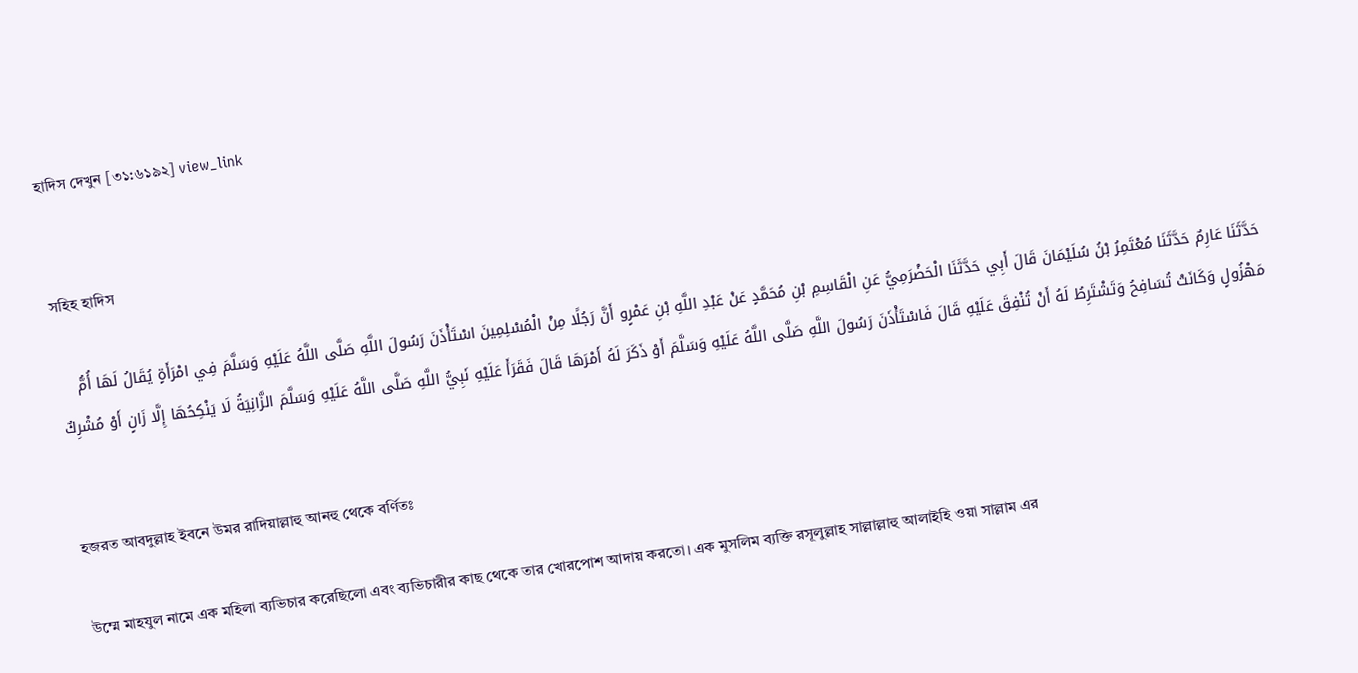হাদিস দেখুন [৩১:৬১৯২] view_link


সহিহ হাদিস

حَدَّثَنَا عَارِمٌ حَدَّثَنَا مُعْتَمِرُ بْنُ سُلَيْمَانَ قَالَ أَبِي حَدَّثَنَا الْحَضْرَمِيُّ عَنِ الْقَاسِمِ بْنِ مُحَمَّدٍ عَنْ عَبْدِ اللَّهِ بْنِ عَمْرٍو أَنَّ رَجُلًا مِنْ الْمُسْلِمِينَ اسْتَأْذَنَ رَسُولَ اللَّهِ صَلَّى اللَّهُ عَلَيْهِ وَسَلَّمَ فِي امْرَأَةٍ يُقَالُ لَهَا أُمُّ مَهْزُولٍ وَكَانَتْ تُسَافِحُ وَتَشْتَرِطُ لَهُ أَنْ تُنْفِقَ عَلَيْهِ قَالَ فَاسْتَأْذَنَ رَسُولَ اللَّهِ صَلَّى اللَّهُ عَلَيْهِ وَسَلَّمَ أَوْ ذَكَرَ لَهُ أَمْرَهَا قَالَ فَقَرَأَ عَلَيْهِ نَبِيُّ اللَّهِ صَلَّى اللَّهُ عَلَيْهِ وَسَلَّمَ الزَّانِيَةُ لَا يَنْكِحُهَا إِلَّا زَانٍ أَوْ مُشْرِكٌ


হজরত আবদুল্লাহ ইবনে উমর রাদিয়াল্লাহু আনহু থেকে বর্ণিতঃ

উম্মে মাহযুল নামে এক মহিলা ব্যভিচার করেছিলো এবং ব্যভিচারীর কাছ থেকে তার খোরপোশ আদায় করতো। এক মুসলিম ব্যক্তি রসূলুল্লাহ সাল্লাল্লাহু আলাইহি ওয়া সাল্লাম এর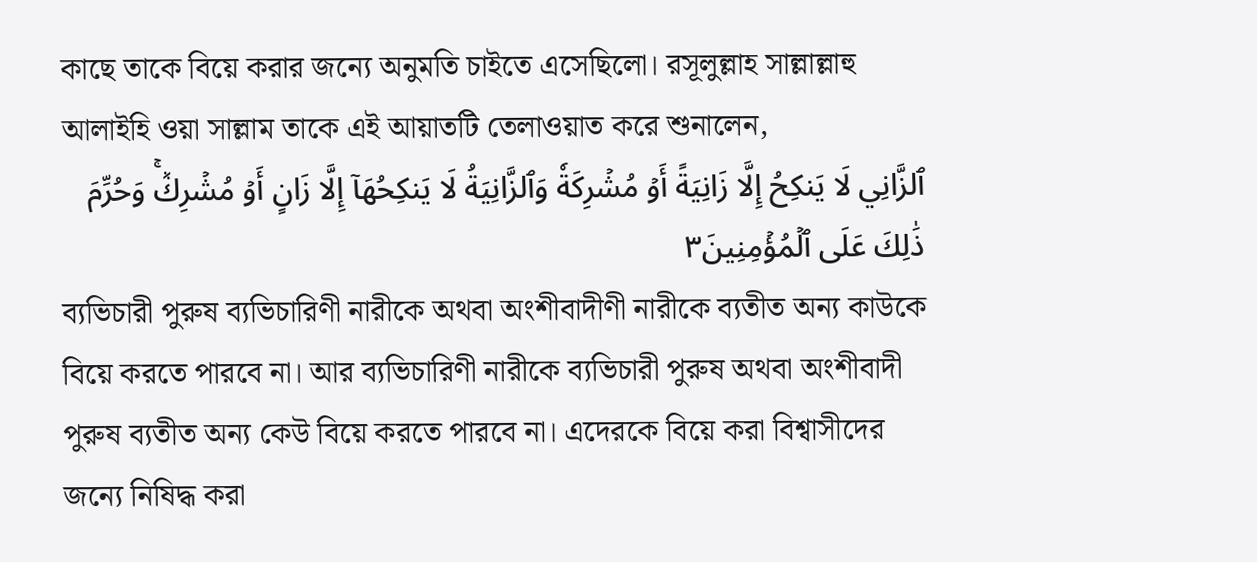কাছে তাকে বিয়ে করার জন্যে অনুমতি চাইতে এসেছিলো। রসূলুল্লাহ সাল্লাল্লাহু আলাইহি ওয়া সাল্লাম তাকে এই আয়াতটি তেলাওয়াত করে শুনালেন,
ٱلزَّانِي لَا يَنكِحُ إِلَّا زَانِيَةً أَوۡ مُشۡرِكَةٗ وَٱلزَّانِيَةُ لَا يَنكِحُهَآ إِلَّا زَانٍ أَوۡ مُشۡرِكٞۚ وَحُرِّمَ ذَٰلِكَ عَلَى ٱلۡمُؤۡمِنِينَ٣
ব্যভিচারী পুরুষ ব্যভিচারিণী নারীকে অথবা অংশীবাদীণী নারীকে ব্যতীত অন্য কাউকে বিয়ে করতে পারবে না। আর ব্যভিচারিণী নারীকে ব্যভিচারী পুরুষ অথবা অংশীবাদী পুরুষ ব্যতীত অন্য কেউ বিয়ে করতে পারবে না। এদেরকে বিয়ে করা বিশ্বাসীদের জন্যে নিষিদ্ধ করা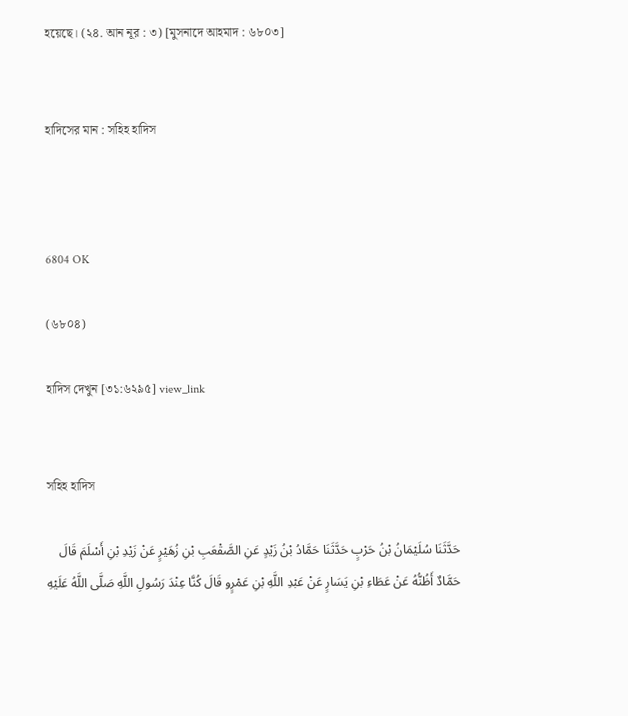হয়েছে। (২৪. আন নূর : ৩) [মুসনাদে আহমাদ : ৬৮০৩]


হাদিসের মান : সহিহ হাদিস



6804 OK

(৬৮০৪)

হাদিস দেখুন [৩১:৬২৯৫] view_link


সহিহ হাদিস

حَدَّثَنَا سُلَيْمَانُ بْنُ حَرْبٍ حَدَّثَنَا حَمَّادُ بْنُ زَيْدٍ عَنِ الصَّقْعَبِ بْنِ زُهَيْرٍ عَنْ زَيْدِ بْنِ أَسْلَمَ قَالَ حَمَّادٌ أَظُنُّهُ عَنْ عَطَاءِ بْنِ يَسَارٍ عَنْ عَبْدِ اللَّهِ بْنِ عَمْرٍو قَالَ كُنَّا عِنْدَ رَسُولِ اللَّهِ صَلَّى اللَّهُ عَلَيْهِ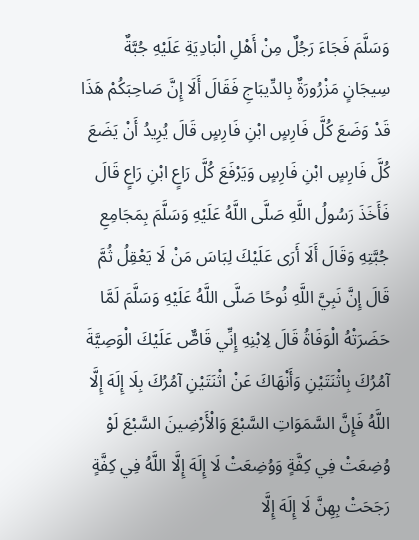وَسَلَّمَ فَجَاءَ رَجُلٌ مِنْ أَهْلِ الْبَادِيَةِ عَلَيْهِ جُبَّةٌ سِيجَانٍ مَزْرُورَةٌ بِالدِّيبَاجِ فَقَالَ أَلَا إِنَّ صَاحِبَكُمْ هَذَا قَدْ وَضَعَ كُلَّ فَارِسٍ ابْنِ فَارِسٍ قَالَ يُرِيدُ أَنْ يَضَعَ كُلَّ فَارِسٍ ابْنِ فَارِسٍ وَيَرْفَعَ كُلَّ رَاعٍ ابْنِ رَاعٍ قَالَ فَأَخَذَ رَسُولُ اللَّهِ صَلَّى اللَّهُ عَلَيْهِ وَسَلَّمَ بِمَجَامِعِ جُبَّتِهِ وَقَالَ أَلَا أَرَى عَلَيْكَ لِبَاسَ مَنْ لَا يَعْقِلُ ثُمَّ قَالَ إِنَّ نَبِيَّ اللَّهِ نُوحًا صَلَّى اللَّهُ عَلَيْهِ وَسَلَّمَ لَمَّا حَضَرَتْهُ الْوَفَاةُ قَالَ لِابْنِهِ إِنِّي قَاصٌّ عَلَيْكَ الْوَصِيَّةَ آمُرُكَ بِاثْنَتَيْنِ وَأَنْهَاكَ عَنْ اثْنَتَيْنِ آمُرُكَ بِلَا إِلَهَ إِلَّا اللَّهُ فَإِنَّ السَّمَوَاتِ السَّبْعَ وَالْأَرْضِينَ السَّبْعَ لَوْ وُضِعَتْ فِي كِفَّةٍ وَوُضِعَتْ لَا إِلَهَ إِلَّا اللَّهُ فِي كِفَّةٍ رَجَحَتْ بِهِنَّ لَا إِلَهَ إِلَّا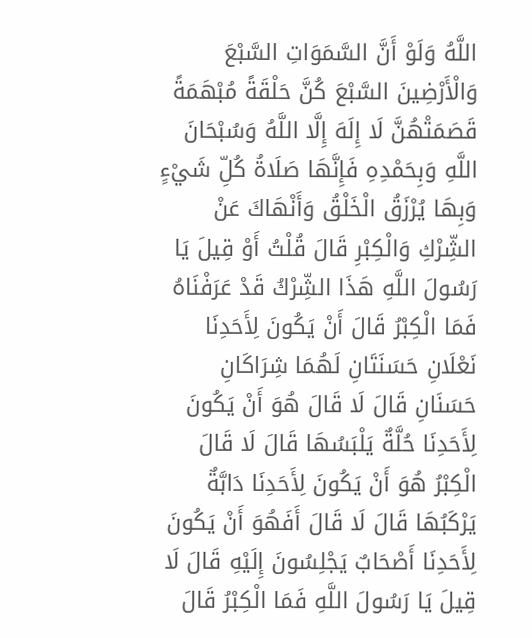اللَّهُ وَلَوْ أَنَّ السَّمَوَاتِ السَّبْعَ وَالْأَرْضِينَ السَّبْعَ كُنَّ حَلْقَةً مُبْهَمَةً قَصَمَتْهُنَّ لَا إِلَهَ إِلَّا اللَّهُ وَسُبْحَانَ اللَّهِ وَبِحَمْدِهِ فَإِنَّهَا صَلَاةُ كُلِّ شَيْءٍ وَبِهَا يُرْزَقُ الْخَلْقُ وَأَنْهَاكَ عَنْ الشِّرْكِ وَالْكِبْرِ قَالَ قُلْتُ أَوْ قِيلَ يَا رَسُولَ اللَّهِ هَذَا الشِّرْكُ قَدْ عَرَفْنَاهُ فَمَا الْكِبْرُ قَالَ أَنْ يَكُونَ لِأَحَدِنَا نَعْلَانِ حَسَنَتَانِ لَهُمَا شِرَاكَانِ حَسَنَانِ قَالَ لَا قَالَ هُوَ أَنْ يَكُونَ لِأَحَدِنَا حُلَّةٌ يَلْبَسُهَا قَالَ لَا قَالَ الْكِبْرُ هُوَ أَنْ يَكُونَ لِأَحَدِنَا دَابَّةٌ يَرْكَبُهَا قَالَ لَا قَالَ أَفَهُوَ أَنْ يَكُونَ لِأَحَدِنَا أَصْحَابٌ يَجْلِسُونَ إِلَيْهِ قَالَ لَا قِيلَ يَا رَسُولَ اللَّهِ فَمَا الْكِبْرُ قَالَ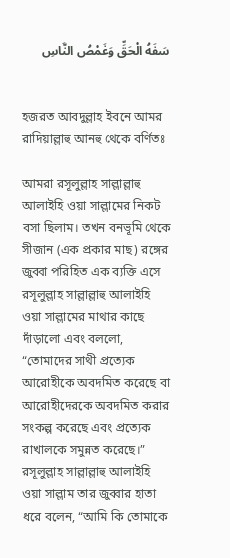سَفَهُ الْحَقِّ وَغَمْصُ النَّاسِ


হজরত আবদুল্লাহ ইবনে আমর রাদিয়াল্লাহু আনহু থেকে বর্ণিতঃ

আমরা রসূলুল্লাহ সাল্লাল্লাহু আলাইহি ওয়া সাল্লামের নিকট বসা ছিলাম। তখন বনভূমি থেকে সীজান (এক প্রকার মাছ) রঙ্গের জুব্বা পরিহিত এক ব্যক্তি এসে রসূলুল্লাহ সাল্লাল্লাহু আলাইহি ওয়া সাল্লামের মাথার কাছে দাঁড়ালো এবং বললো, “তোমাদের সাথী প্রত্যেক আরোহীকে অবদমিত করেছে বা আরোহীদেরকে অবদমিত করার সংকল্প করেছে এবং প্রত্যেক রাখালকে সমুন্নত করেছে।” রসূলুল্লাহ সাল্লাল্লাহু আলাইহি ওয়া সাল্লাম তার জুব্বার হাতা ধরে বলেন, “আমি কি তোমাকে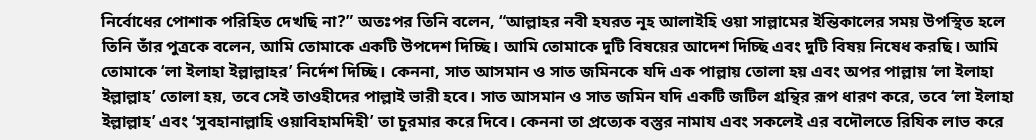নির্বোধের পোশাক পরিহিত দেখছি না?” অতঃপর তিনি বলেন, “আল্লাহর নবী হযরত নূহ আলাইহি ওয়া সাল্লামের ইন্তিকালের সময় উপস্থিত হলে তিনি তাঁর পুত্রকে বলেন, আমি তোমাকে একটি উপদেশ দিচ্ছি। আমি তোমাকে দুটি বিষয়ের আদেশ দিচ্ছি এবং দুটি বিষয় নিষেধ করছি। আমি তোমাকে ‘লা ইলাহা ইল্লাল্লাহর’ নির্দেশ দিচ্ছি। কেননা, সাত আসমান ও সাত জমিনকে যদি এক পাল্লায় তোলা হয় এবং অপর পাল্লায় ‘লা ইলাহা ইল্লাল্লাহ’ তোলা হয়, তবে সেই তাওহীদের পাল্লাই ভারী হবে। সাত আসমান ও সাত জমিন যদি একটি জটিল গ্রন্থির রূপ ধারণ করে, তবে ‘লা ইলাহা ইল্লাল্লাহ’ এবং ‘সুবহানাল্লাহি ওয়াবিহামদিহী’ তা চুরমার করে দিবে। কেননা তা প্রত্যেক বস্তুর নামায এবং সকলেই এর বদৌলতে রিযিক লাভ করে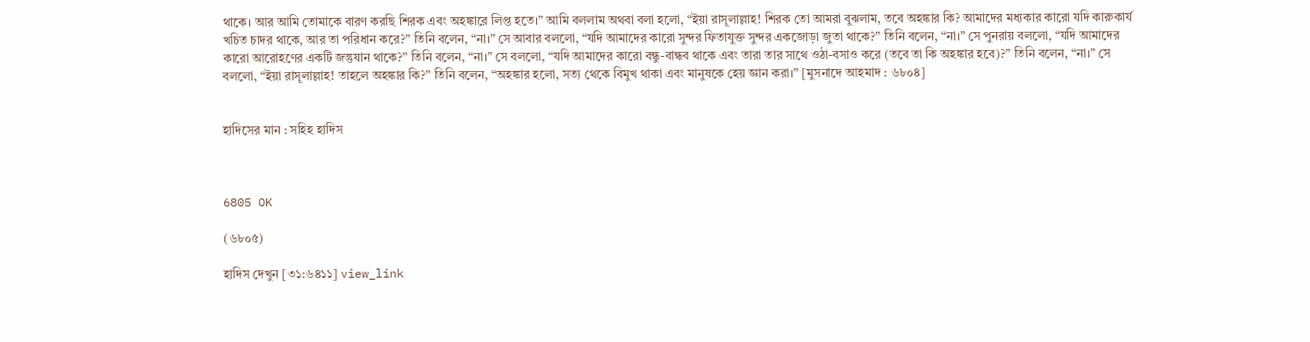থাকে। আর আমি তোমাকে বারণ করছি শিরক এবং অহঙ্কারে লিপ্ত হতে।” আমি বললাম অথবা বলা হলো, “ইয়া রাসূলাল্লাহ! শিরক তো আমরা বুঝলাম, তবে অহঙ্কার কি? আমাদের মধ্যকার কারো যদি কারুকার্য খচিত চাদর থাকে, আর তা পরিধান করে?” তিনি বলেন, “না।” সে আবার বললো, “যদি আমাদের কারো সুন্দর ফিতাযুক্ত সুন্দর একজোড়া জুতা থাকে?” তিনি বলেন, “না।” সে পুনরায় বললো, “যদি আমাদের কারো আরোহণের একটি জন্তুযান থাকে?” তিনি বলেন, “না।” সে বললো, “যদি আমাদের কারো বন্ধু-বান্ধব থাকে এবং তারা তার সাথে ওঠা-বসাও করে (তবে তা কি অহঙ্কার হবে)?” তিনি বলেন, “না।” সে বললো, “ইয়া রাসূলাল্লাহ! তাহলে অহঙ্কার কি?” তিনি বলেন, “অহঙ্কার হলো, সত্য থেকে বিমুখ থাকা এবং মানুষকে হেয় জ্ঞান করা।” [মুসনাদে আহমাদ : ৬৮০৪]


হাদিসের মান : সহিহ হাদিস



6805 OK

(৬৮০৫)

হাদিস দেখুন [৩১:৬৪১১] view_link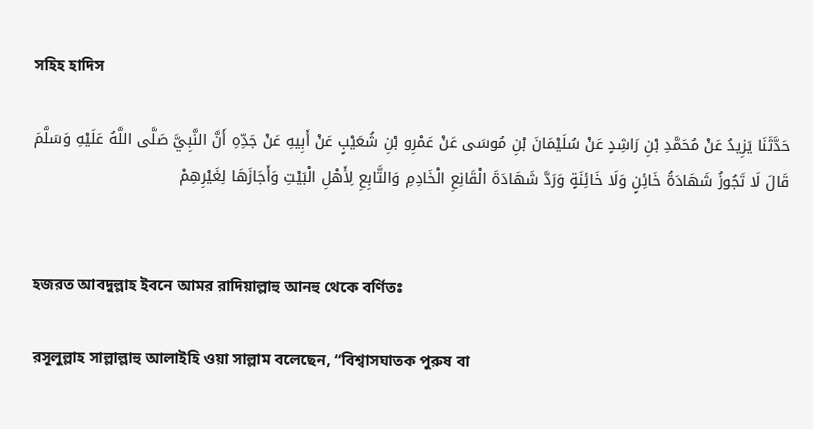সহিহ হাদিস

حَدَّثَنَا يَزِيدُ عَنْ مُحَمَّدِ بْنِ رَاشِدٍ عَنْ سُلَيْمَانَ بْنِ مُوسَى عَنْ عَمْرِو بْنِ شُعَيْبٍ عَنْ أَبِيهِ عَنْ جَدِّهِ أَنَّ النَّبِيَّ صَلَّى اللَّهُ عَلَيْهِ وَسَلَّمَ قَالَ لَا تَجُوزُ شَهَادَةُ خَائِنٍ وَلَا خَائِنَةٍ وَرَدَّ شَهَادَةَ الْقَانِعِ الْخَادِمِ وَالتَّابِعِ لِأَهْلِ الْبَيْتِ وَأَجَازَهَا لِغَيْرِهِمْ


হজরত আবদুল্লাহ ইবনে আমর রাদিয়াল্লাহু আনহু থেকে বর্ণিতঃ

রসূলুল্লাহ সাল্লাল্লাহু আলাইহি ওয়া সাল্লাম বলেছেন, “বিশ্বাসঘাতক পুরুষ বা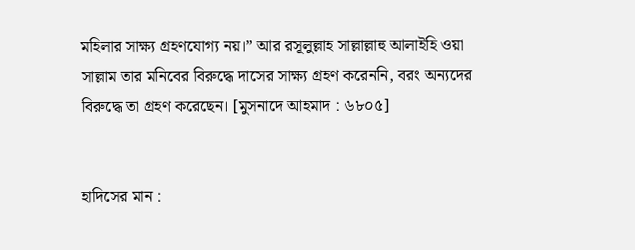মহিলার সাক্ষ্য গ্রহণযোগ্য নয়।” আর রসূলুল্লাহ সাল্লাল্লাহু আলাইহি ওয়া সাল্লাম তার মনিবের বিরুদ্ধে দাসের সাক্ষ্য গ্রহণ করেননি, বরং অন্যদের বিরুদ্ধে তা গ্রহণ করেছেন। [মুসনাদে আহমাদ : ৬৮০৫]


হাদিসের মান :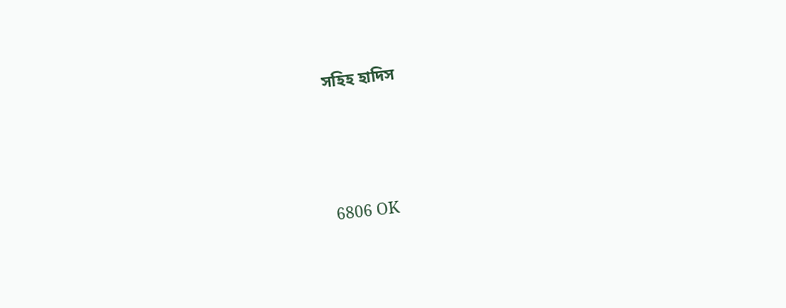সহিহ হাদিস



6806 OK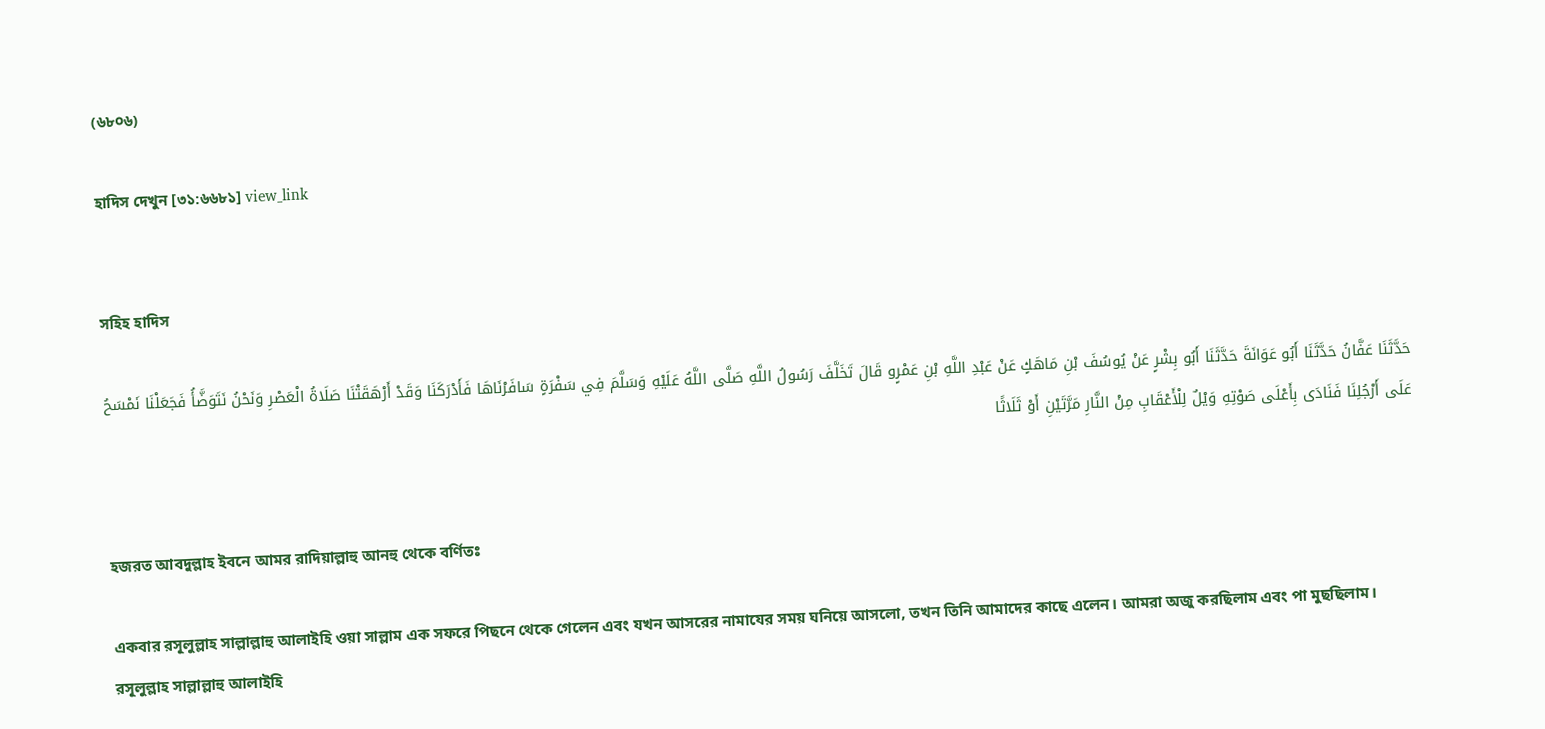(৬৮০৬)

হাদিস দেখুন [৩১:৬৬৮১] view_link


সহিহ হাদিস

حَدَّثَنَا عَفَّانُ حَدَّثَنَا أَبُو عَوَانَةَ حَدَّثَنَا أَبُو بِشْرٍ عَنْ يُوسُفَ بْنِ مَاهَكٍ عَنْ عَبْدِ اللَّهِ بْنِ عَمْرٍو قَالَ تَخَلَّفَ رَسُولُ اللَّهِ صَلَّى اللَّهُ عَلَيْهِ وَسَلَّمَ فِي سَفْرَةٍ سَافَرْنَاهَا فَأَدْرَكَنَا وَقَدْ أَرْهَقَتْنَا صَلَاةُ الْعَصْرِ وَنَحْنُ نَتَوَضَّأُ فَجَعَلْنَا نَمْسَحُ عَلَى أَرْجُلِنَا فَنَادَى بِأَعْلَى صَوْتِهِ وَيْلٌ لِلْأَعْقَابِ مِنْ النَّارِ مَرَّتَيْنِ أَوْ ثَلَاثًا


হজরত আবদুল্লাহ ইবনে আমর রাদিয়াল্লাহু আনহু থেকে বর্ণিতঃ

একবার রসূলুল্লাহ সাল্লাল্লাহু আলাইহি ওয়া সাল্লাম এক সফরে পিছনে থেকে গেলেন এবং যখন আসরের নামাযের সময় ঘনিয়ে আসলো, তখন তিনি আমাদের কাছে এলেন। আমরা অজু করছিলাম এবং পা মুছছিলাম। রসূলুল্লাহ সাল্লাল্লাহু আলাইহি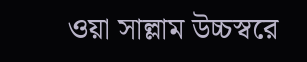ওয়া সাল্লাম উচ্চস্বরে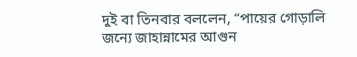দুই বা তিনবার বললেন, “পায়ের গোড়ালি জন্যে জাহান্নামের আগুন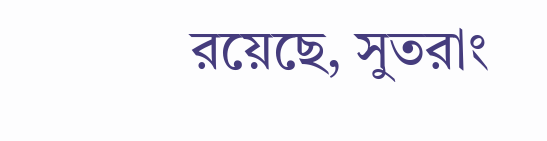রয়েছে, সুতরাং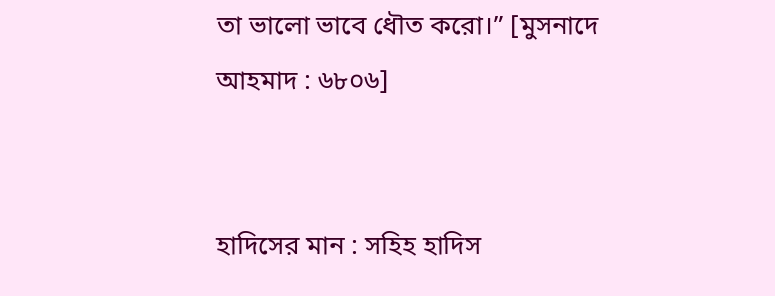তা ভালো ভাবে ধৌত করো।” [মুসনাদে আহমাদ : ৬৮০৬]


হাদিসের মান : সহিহ হাদিস